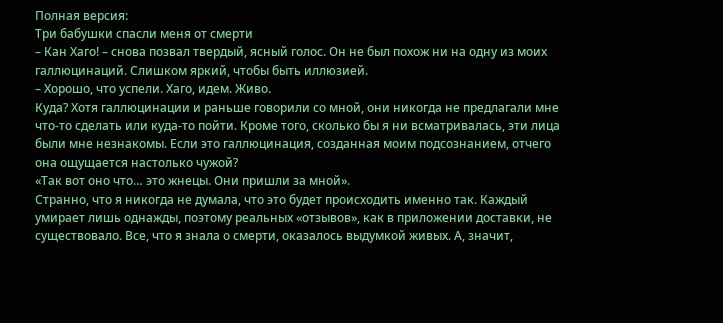Полная версия:
Три бабушки спасли меня от смерти
– Кан Хаго! – снова позвал твердый, ясный голос. Он не был похож ни на одну из моих галлюцинаций. Слишком яркий, чтобы быть иллюзией.
– Хорошо, что успели. Хаго, идем. Живо.
Куда? Хотя галлюцинации и раньше говорили со мной, они никогда не предлагали мне что-то сделать или куда-то пойти. Кроме того, сколько бы я ни всматривалась, эти лица были мне незнакомы. Если это галлюцинация, созданная моим подсознанием, отчего она ощущается настолько чужой?
«Так вот оно что… это жнецы. Они пришли за мной».
Странно, что я никогда не думала, что это будет происходить именно так. Каждый умирает лишь однажды, поэтому реальных «отзывов», как в приложении доставки, не существовало. Все, что я знала о смерти, оказалось выдумкой живых. А, значит,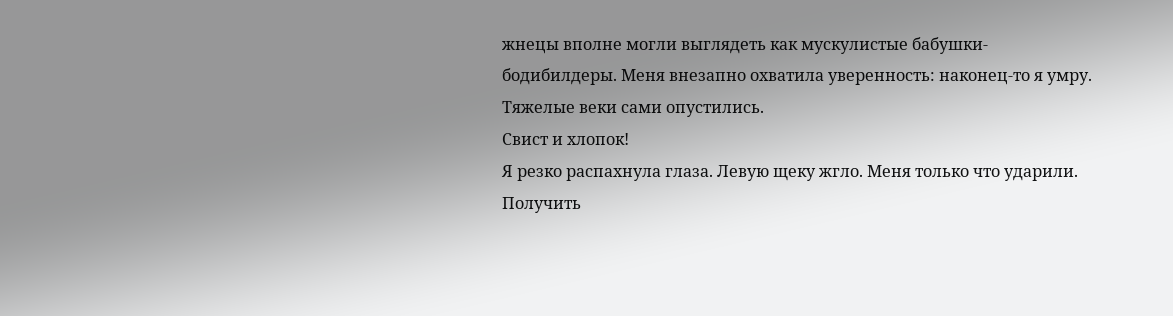жнецы вполне могли выглядеть как мускулистые бабушки-бодибилдеры. Меня внезапно охватила уверенность: наконец-то я умру. Тяжелые веки сами опустились.
Свист и хлопок!
Я резко распахнула глаза. Левую щеку жгло. Меня только что ударили. Получить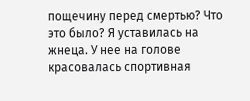пощечину перед смертью? Что это было? Я уставилась на жнеца. У нее на голове красовалась спортивная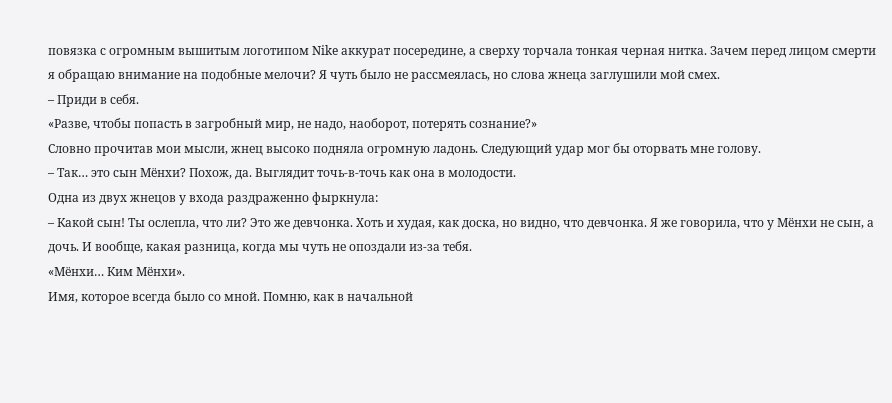повязка с огромным вышитым логотипом Nike аккурат посередине, а сверху торчала тонкая черная нитка. Зачем перед лицом смерти я обращаю внимание на подобные мелочи? Я чуть было не рассмеялась, но слова жнеца заглушили мой смех.
– Приди в себя.
«Разве, чтобы попасть в загробный мир, не надо, наоборот, потерять сознание?»
Словно прочитав мои мысли, жнец высоко подняла огромную ладонь. Следующий удар мог бы оторвать мне голову.
– Так… это сын Мёнхи? Похож, да. Выглядит точь-в-точь как она в молодости.
Одна из двух жнецов у входа раздраженно фыркнула:
– Какой сын! Ты ослепла, что ли? Это же девчонка. Хоть и худая, как доска, но видно, что девчонка. Я же говорила, что у Мёнхи не сын, а дочь. И вообще, какая разница, когда мы чуть не опоздали из-за тебя.
«Мёнхи… Ким Мёнхи».
Имя, которое всегда было со мной. Помню, как в начальной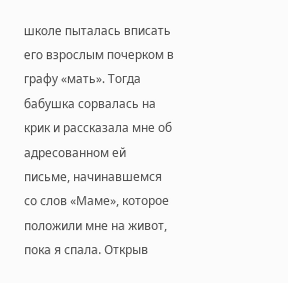школе пыталась вписать его взрослым почерком в графу «мать». Тогда бабушка сорвалась на крик и рассказала мне об адресованном ей письме, начинавшемся со слов «Маме», которое положили мне на живот, пока я спала. Открыв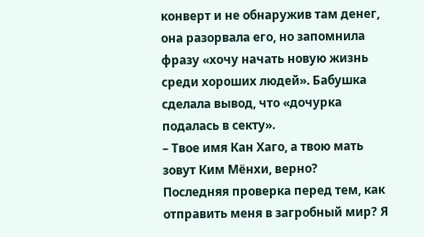конверт и не обнаружив там денег, она разорвала его, но запомнила фразу «хочу начать новую жизнь среди хороших людей». Бабушка сделала вывод, что «дочурка подалась в секту».
– Твое имя Кан Хаго, а твою мать зовут Ким Мёнхи, верно?
Последняя проверка перед тем, как отправить меня в загробный мир? Я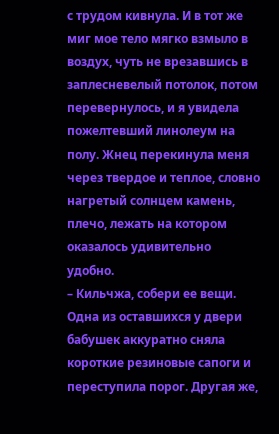с трудом кивнула. И в тот же миг мое тело мягко взмыло в воздух, чуть не врезавшись в заплесневелый потолок, потом перевернулось, и я увидела пожелтевший линолеум на полу. Жнец перекинула меня через твердое и теплое, словно нагретый солнцем камень, плечо, лежать на котором оказалось удивительно удобно.
– Кильчжа, собери ее вещи.
Одна из оставшихся у двери бабушек аккуратно сняла короткие резиновые сапоги и переступила порог. Другая же,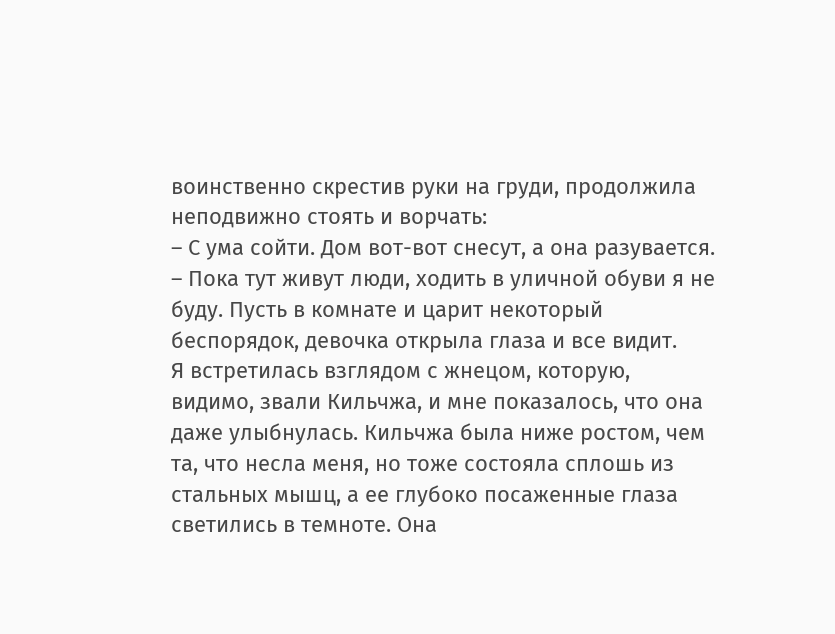воинственно скрестив руки на груди, продолжила неподвижно стоять и ворчать:
– С ума сойти. Дом вот-вот снесут, а она разувается.
– Пока тут живут люди, ходить в уличной обуви я не буду. Пусть в комнате и царит некоторый беспорядок, девочка открыла глаза и все видит.
Я встретилась взглядом с жнецом, которую, видимо, звали Кильчжа, и мне показалось, что она даже улыбнулась. Кильчжа была ниже ростом, чем та, что несла меня, но тоже состояла сплошь из стальных мышц, а ее глубоко посаженные глаза светились в темноте. Она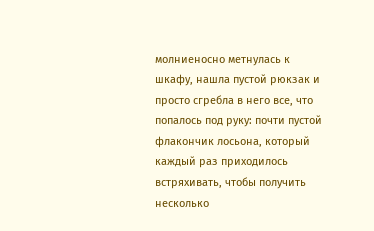молниеносно метнулась к шкафу, нашла пустой рюкзак и просто сгребла в него все, что попалось под руку: почти пустой флакончик лосьона, который каждый раз приходилось встряхивать, чтобы получить несколько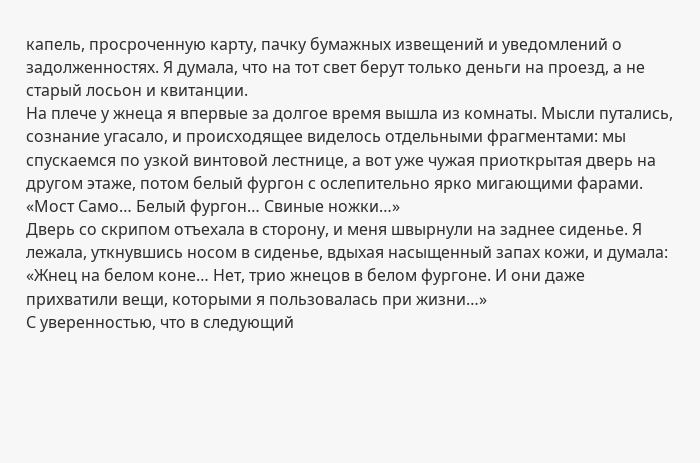капель, просроченную карту, пачку бумажных извещений и уведомлений о задолженностях. Я думала, что на тот свет берут только деньги на проезд, а не старый лосьон и квитанции.
На плече у жнеца я впервые за долгое время вышла из комнаты. Мысли путались, сознание угасало, и происходящее виделось отдельными фрагментами: мы спускаемся по узкой винтовой лестнице, а вот уже чужая приоткрытая дверь на другом этаже, потом белый фургон с ослепительно ярко мигающими фарами.
«Мост Само… Белый фургон… Свиные ножки…»
Дверь со скрипом отъехала в сторону, и меня швырнули на заднее сиденье. Я лежала, уткнувшись носом в сиденье, вдыхая насыщенный запах кожи, и думала:
«Жнец на белом коне… Нет, трио жнецов в белом фургоне. И они даже прихватили вещи, которыми я пользовалась при жизни…»
С уверенностью, что в следующий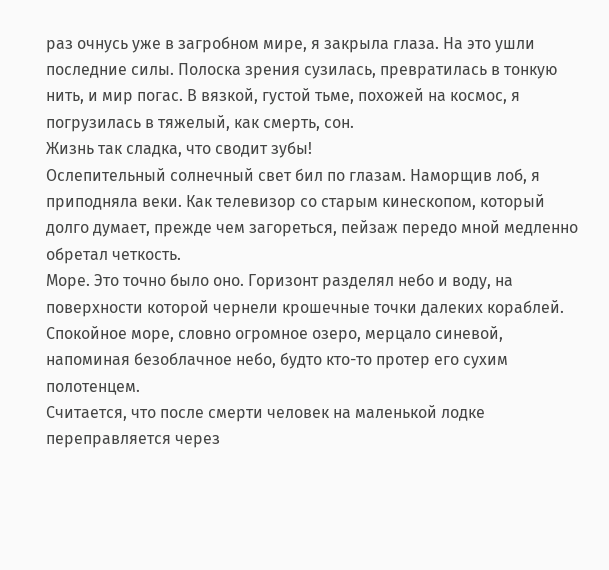раз очнусь уже в загробном мире, я закрыла глаза. На это ушли последние силы. Полоска зрения сузилась, превратилась в тонкую нить, и мир погас. В вязкой, густой тьме, похожей на космос, я погрузилась в тяжелый, как смерть, сон.
Жизнь так сладка, что сводит зубы!
Ослепительный солнечный свет бил по глазам. Наморщив лоб, я приподняла веки. Как телевизор со старым кинескопом, который долго думает, прежде чем загореться, пейзаж передо мной медленно обретал четкость.
Море. Это точно было оно. Горизонт разделял небо и воду, на поверхности которой чернели крошечные точки далеких кораблей. Спокойное море, словно огромное озеро, мерцало синевой, напоминая безоблачное небо, будто кто-то протер его сухим полотенцем.
Считается, что после смерти человек на маленькой лодке переправляется через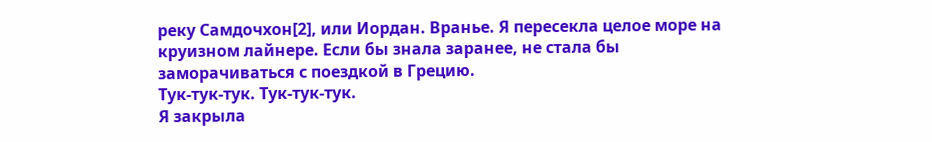реку Самдочхон[2], или Иордан. Вранье. Я пересекла целое море на круизном лайнере. Если бы знала заранее, не стала бы заморачиваться с поездкой в Грецию.
Тук-тук-тук. Тук-тук-тук.
Я закрыла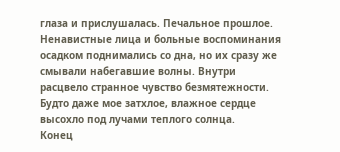глаза и прислушалась. Печальное прошлое. Ненавистные лица и больные воспоминания осадком поднимались со дна, но их сразу же смывали набегавшие волны. Внутри расцвело странное чувство безмятежности. Будто даже мое затхлое, влажное сердце высохло под лучами теплого солнца.
Конец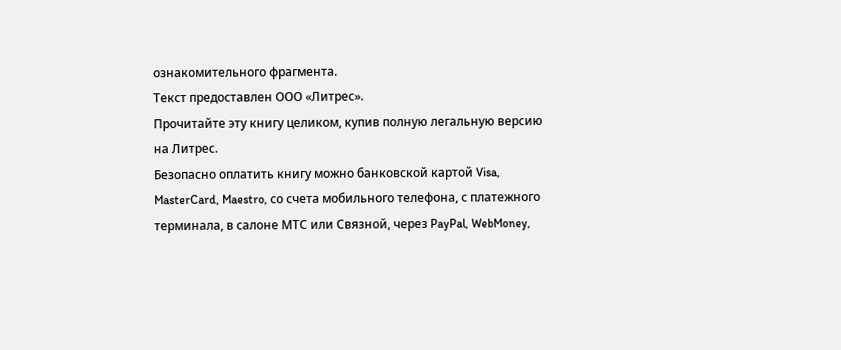ознакомительного фрагмента.
Текст предоставлен ООО «Литрес».
Прочитайте эту книгу целиком, купив полную легальную версию на Литрес.
Безопасно оплатить книгу можно банковской картой Visa, MasterCard, Maestro, со счета мобильного телефона, с платежного терминала, в салоне МТС или Связной, через PayPal, WebMoney,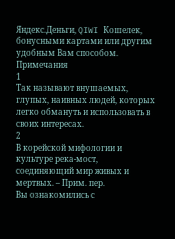Яндекс.Деньги, QIWI Кошелек, бонусными картами или другим удобным Вам способом.
Примечания
1
Так называют внушаемых, глупых, наивных людей, которых легко обмануть и использовать в своих интересах.
2
В корейской мифологии и культуре река-мост, соединяющий мир живых и мертвых. – Прим. пер.
Вы ознакомились с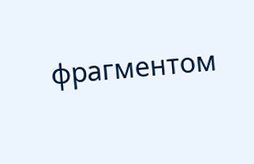фрагментом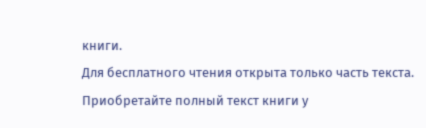книги.
Для бесплатного чтения открыта только часть текста.
Приобретайте полный текст книги у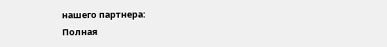нашего партнера:
Полная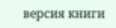версия книги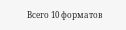Всего 10 форматов